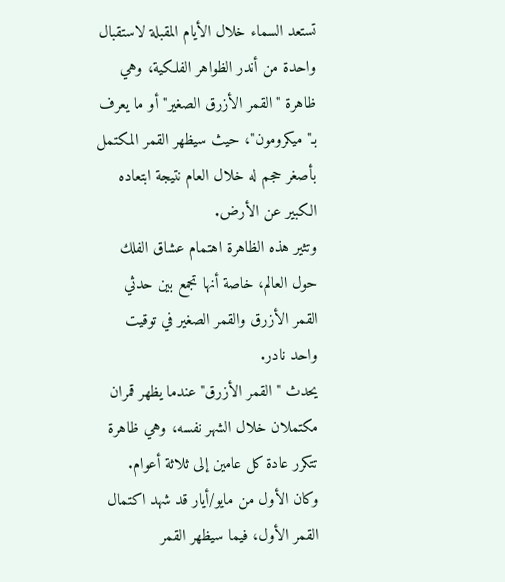تستعد السماء خلال الأيام المقبلة لاستقبال واحدة من أندر الظواهر الفلكية، وهي ظاهرة "القمر الأزرق الصغير" أو ما يعرف بـ"ميكرومون"، حيث سيظهر القمر المكتمل بأصغر حجم له خلال العام نتيجة ابتعاده الكبير عن الأرض.
وتثير هذه الظاهرة اهتمام عشاق الفلك حول العالم، خاصة أنها تجمع بين حدثي القمر الأزرق والقمر الصغير في توقيت واحد نادر.
يحدث "القمر الأزرق" عندما يظهر قمران مكتملان خلال الشهر نفسه، وهي ظاهرة تتكرر عادة كل عامين إلى ثلاثة أعوام. وكان الأول من مايو/أيار قد شهد اكتمال القمر الأول، فيما سيظهر القمر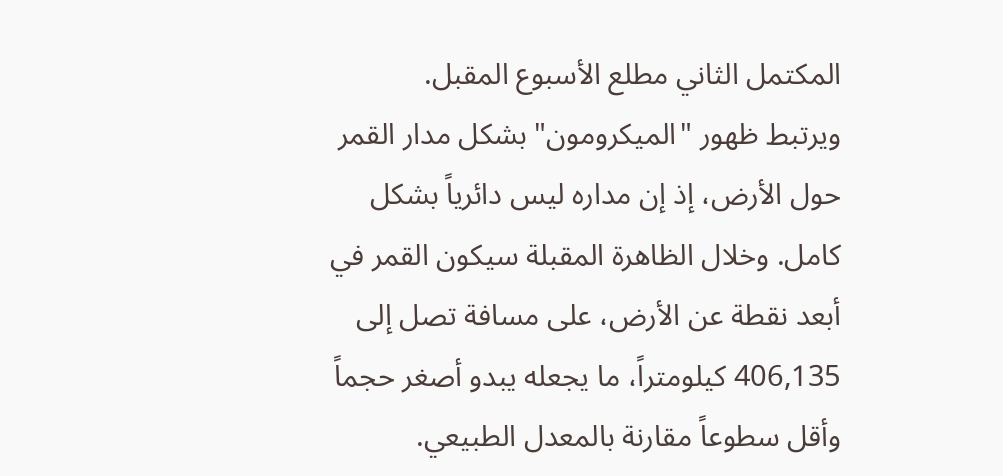المكتمل الثاني مطلع الأسبوع المقبل.
ويرتبط ظهور "الميكرومون" بشكل مدار القمر حول الأرض، إذ إن مداره ليس دائرياً بشكل كامل. وخلال الظاهرة المقبلة سيكون القمر في أبعد نقطة عن الأرض، على مسافة تصل إلى 406,135 كيلومتراً، ما يجعله يبدو أصغر حجماً وأقل سطوعاً مقارنة بالمعدل الطبيعي.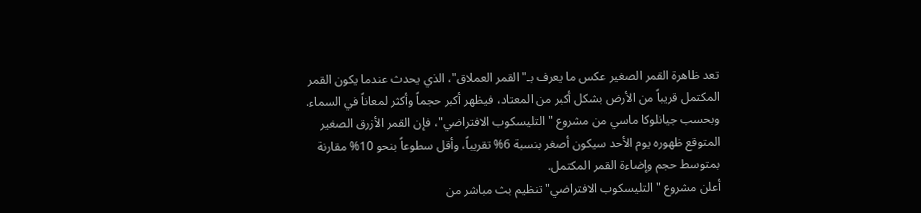تعد ظاهرة القمر الصغير عكس ما يعرف بـ"القمر العملاق"، الذي يحدث عندما يكون القمر المكتمل قريباً من الأرض بشكل أكبر من المعتاد، فيظهر أكبر حجماً وأكثر لمعاناً في السماء.
وبحسب جيانلوكا ماسي من مشروع "التليسكوب الافتراضي"، فإن القمر الأزرق الصغير المتوقع ظهوره يوم الأحد سيكون أصغر بنسبة 6% تقريباً، وأقل سطوعاً بنحو 10% مقارنة بمتوسط حجم وإضاءة القمر المكتمل.
أعلن مشروع "التليسكوب الافتراضي" تنظيم بث مباشر من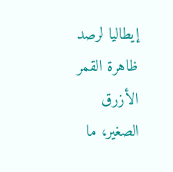إيطاليا لرصد ظاهرة القمر الأزرق الصغير، ما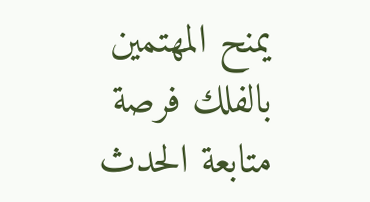يمنح المهتمين بالفلك فرصة متابعة الحدث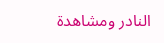النادر ومشاهدة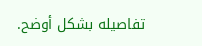تفاصيله بشكل أوضح.